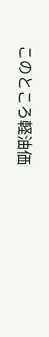このところ軽油価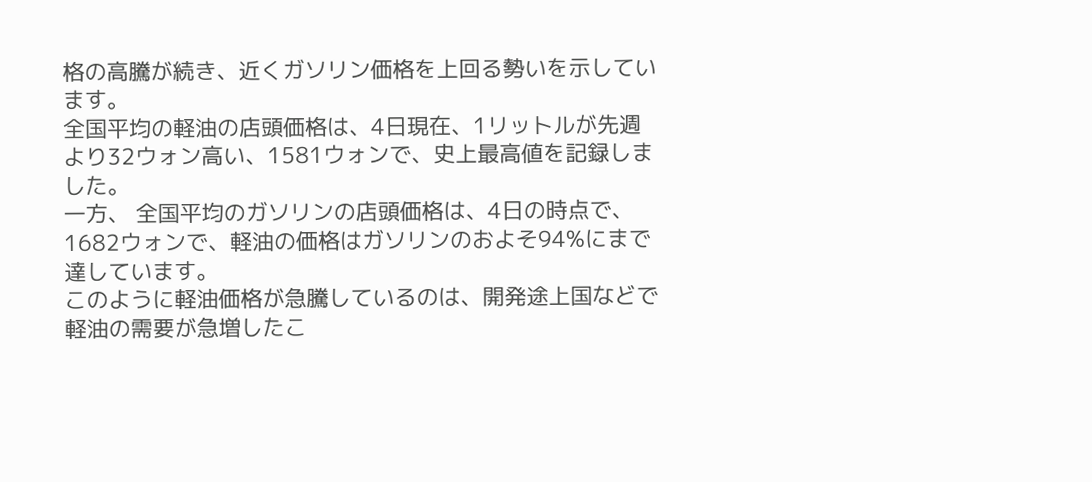格の高騰が続き、近くガソリン価格を上回る勢いを示しています。
全国平均の軽油の店頭価格は、4日現在、1リットルが先週より32ウォン高い、1581ウォンで、史上最高値を記録しました。
一方、 全国平均のガソリンの店頭価格は、4日の時点で、1682ウォンで、軽油の価格はガソリンのおよそ94%にまで達しています。
このように軽油価格が急騰しているのは、開発途上国などで軽油の需要が急増したこ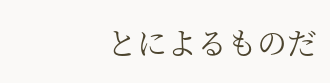とによるものだ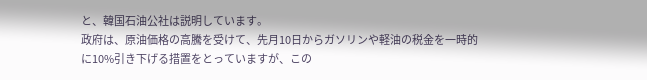と、韓国石油公社は説明しています。
政府は、原油価格の高騰を受けて、先月10日からガソリンや軽油の税金を一時的に10%引き下げる措置をとっていますが、この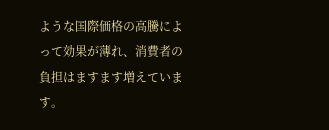ような国際価格の高騰によって効果が薄れ、消費者の負担はますます増えています。